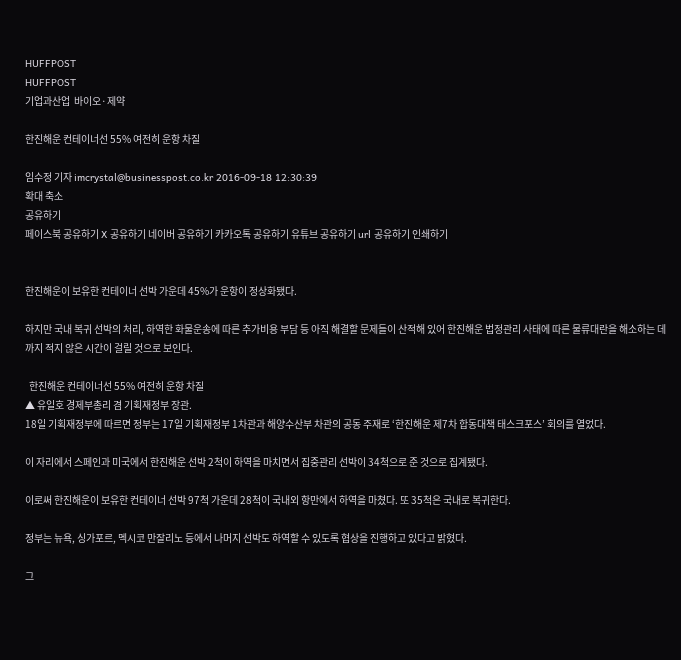HUFFPOST
HUFFPOST
기업과산업  바이오·제약

한진해운 컨테이너선 55% 여전히 운항 차질

임수정 기자 imcrystal@businesspost.co.kr 2016-09-18 12:30:39
확대 축소
공유하기
페이스북 공유하기 X 공유하기 네이버 공유하기 카카오톡 공유하기 유튜브 공유하기 url 공유하기 인쇄하기


한진해운이 보유한 컨테이너 선박 가운데 45%가 운항이 정상화됐다.

하지만 국내 복귀 선박의 처리, 하역한 화물운송에 따른 추가비용 부담 등 아직 해결할 문제들이 산적해 있어 한진해운 법정관리 사태에 따른 물류대란을 해소하는 데까지 적지 않은 시간이 걸릴 것으로 보인다.

  한진해운 컨테이너선 55% 여전히 운항 차질
▲ 유일호 경제부총리 겸 기획재정부 장관.
18일 기획재정부에 따르면 정부는 17일 기획재정부 1차관과 해양수산부 차관의 공동 주재로 ‘한진해운 제7차 합동대책 태스크포스’ 회의를 열었다.

이 자리에서 스페인과 미국에서 한진해운 선박 2척이 하역을 마치면서 집중관리 선박이 34척으로 준 것으로 집계됐다.

이로써 한진해운이 보유한 컨테이너 선박 97척 가운데 28척이 국내외 항만에서 하역을 마쳤다. 또 35척은 국내로 복귀한다.

정부는 뉴욕, 싱가포르, 멕시코 만잘리노 등에서 나머지 선박도 하역할 수 있도록 협상을 진행하고 있다고 밝혔다.

그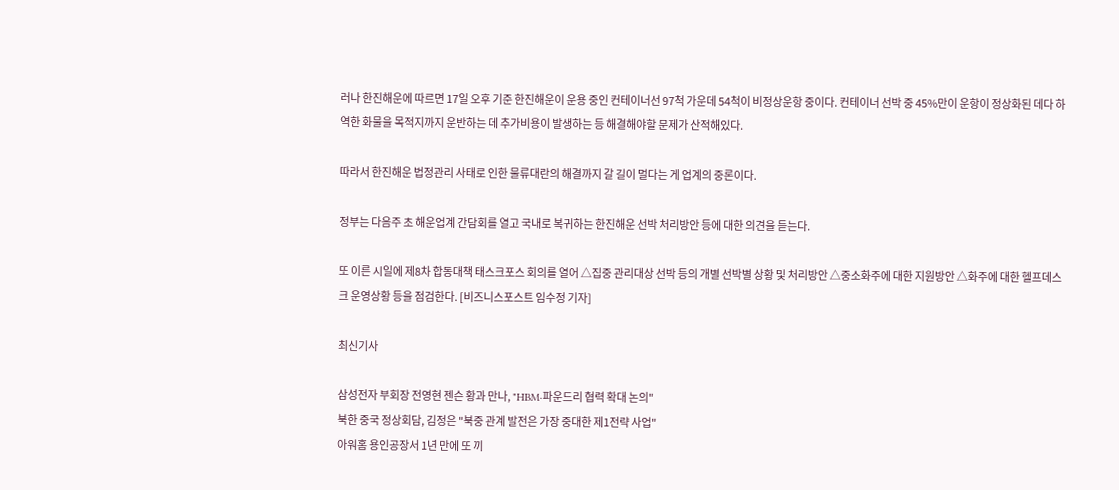러나 한진해운에 따르면 17일 오후 기준 한진해운이 운용 중인 컨테이너선 97척 가운데 54척이 비정상운항 중이다. 컨테이너 선박 중 45%만이 운항이 정상화된 데다 하역한 화물을 목적지까지 운반하는 데 추가비용이 발생하는 등 해결해야할 문제가 산적해있다.

따라서 한진해운 법정관리 사태로 인한 물류대란의 해결까지 갈 길이 멀다는 게 업계의 중론이다.

정부는 다음주 초 해운업계 간담회를 열고 국내로 복귀하는 한진해운 선박 처리방안 등에 대한 의견을 듣는다.

또 이른 시일에 제8차 합동대책 태스크포스 회의를 열어 △집중 관리대상 선박 등의 개별 선박별 상황 및 처리방안 △중소화주에 대한 지원방안 △화주에 대한 헬프데스크 운영상황 등을 점검한다. [비즈니스포스트 임수정 기자]

최신기사

삼성전자 부회장 전영현 젠슨 황과 만나, "HBM·파운드리 협력 확대 논의"
북한 중국 정상회담, 김정은 "북중 관계 발전은 가장 중대한 제1전략 사업"
아워홈 용인공장서 1년 만에 또 끼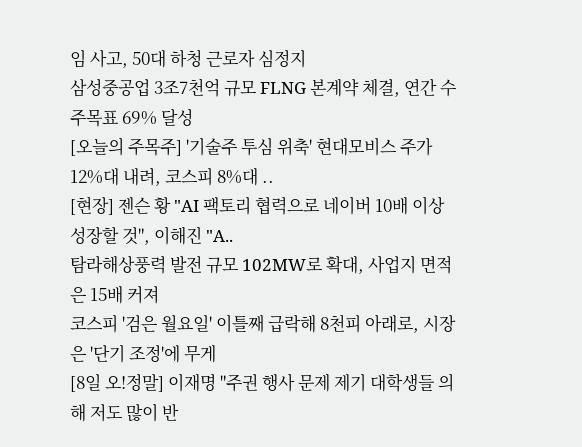임 사고, 50대 하청 근로자 심정지
삼성중공업 3조7천억 규모 FLNG 본계약 체결, 연간 수주목표 69% 달성
[오늘의 주목주] '기술주 투심 위축' 현대모비스 주가 12%대 내려, 코스피 8%대 ..
[현장] 젠슨 황 "AI 팩토리 협력으로 네이버 10배 이상 성장할 것", 이해진 "A..
탐라해상풍력 발전 규모 102MW로 확대, 사업지 면적은 15배 커져
코스피 '검은 월요일' 이틀째 급락해 8천피 아래로, 시장은 '단기 조정'에 무게
[8일 오!정말] 이재명 "주권 행사 문제 제기 대학생들 의해 저도 많이 반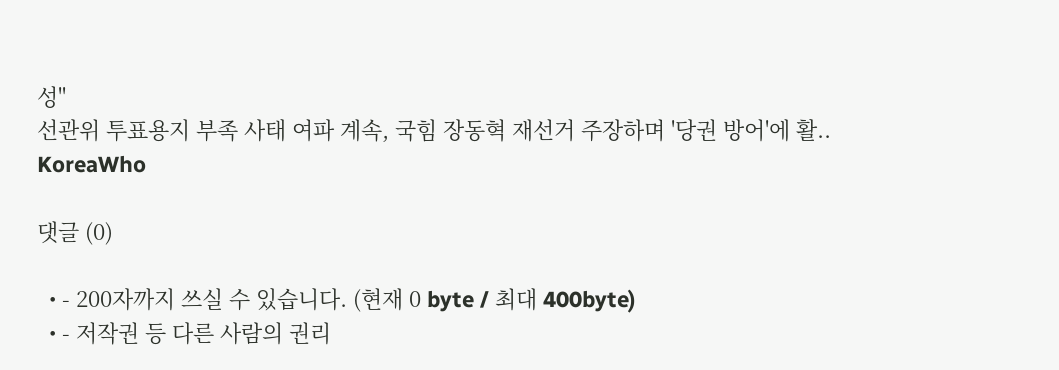성"
선관위 투표용지 부족 사태 여파 계속, 국힘 장동혁 재선거 주장하며 '당권 방어'에 활..
KoreaWho

댓글 (0)

  • - 200자까지 쓰실 수 있습니다. (현재 0 byte / 최대 400byte)
  • - 저작권 등 다른 사람의 권리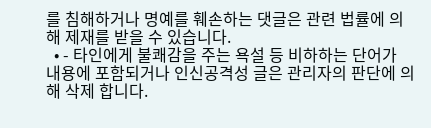를 침해하거나 명예를 훼손하는 댓글은 관련 법률에 의해 제재를 받을 수 있습니다.
  • - 타인에게 불쾌감을 주는 욕설 등 비하하는 단어가 내용에 포함되거나 인신공격성 글은 관리자의 판단에 의해 삭제 합니다.